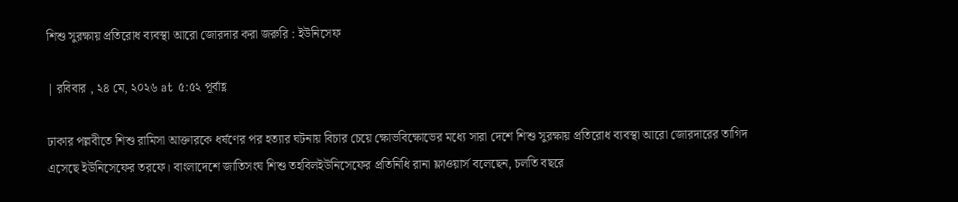শিশু সুরক্ষায় প্রতিরোধ ব্যবস্থা আরো জোরদার করা জরুরি : ইউনিসেফ

| রবিবার , ২৪ মে, ২০২৬ at ৫:৫২ পূর্বাহ্ণ

ঢাকার পল্লবীতে শিশু রামিসা আক্তারকে ধর্ষণের পর হত্যার ঘটনায় বিচার চেয়ে ক্ষোভবিক্ষোভের মধ্যে সারা দেশে শিশু সুরক্ষায় প্রতিরোধ ব্যবস্থা আরো জোরদারের তাগিদ এসেছে ইউনিসেফের তরফে। বাংলাদেশে জাতিসংঘ শিশু তহবিলইউনিসেফের প্রতিনিধি রানা ফ্লাওয়ার্স বলেছেন, চলতি বছরে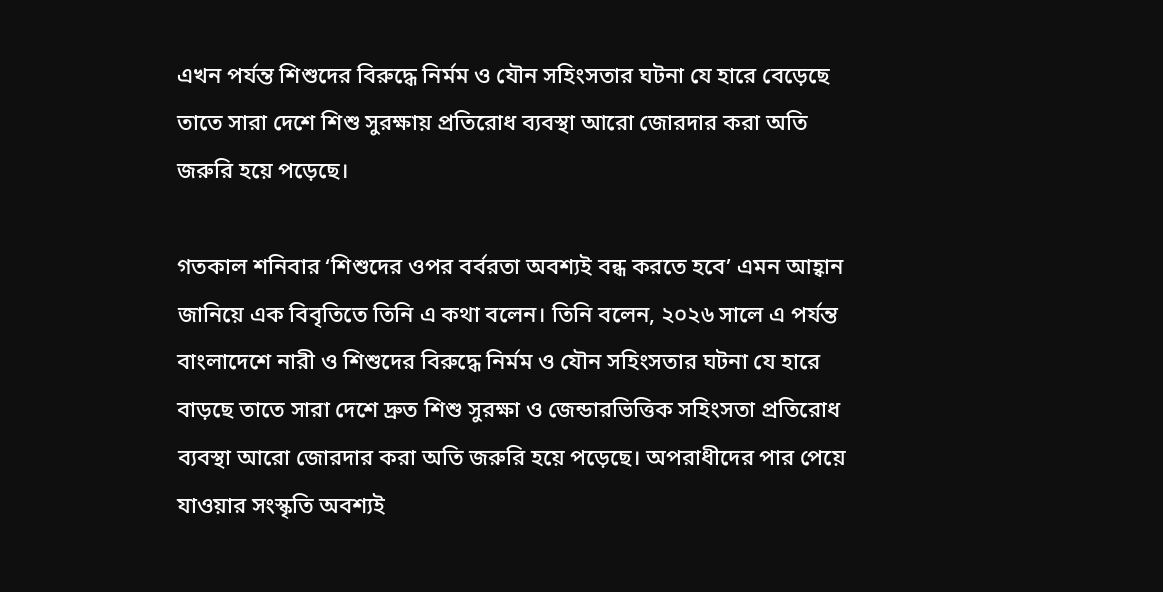এখন পর্যন্ত শিশুদের বিরুদ্ধে নির্মম ও যৌন সহিংসতার ঘটনা যে হারে বেড়েছে তাতে সারা দেশে শিশু সুরক্ষায় প্রতিরোধ ব্যবস্থা আরো জোরদার করা অতি জরুরি হয়ে পড়েছে।

গতকাল শনিবার ‘শিশুদের ওপর বর্বরতা অবশ্যই বন্ধ করতে হবে’ এমন আহ্বান জানিয়ে এক বিবৃতিতে তিনি এ কথা বলেন। তিনি বলেন, ২০২৬ সালে এ পর্যন্ত বাংলাদেশে নারী ও শিশুদের বিরুদ্ধে নির্মম ও যৌন সহিংসতার ঘটনা যে হারে বাড়ছে তাতে সারা দেশে দ্রুত শিশু সুরক্ষা ও জেন্ডারভিত্তিক সহিংসতা প্রতিরোধ ব্যবস্থা আরো জোরদার করা অতি জরুরি হয়ে পড়েছে। অপরাধীদের পার পেয়ে যাওয়ার সংস্কৃতি অবশ্যই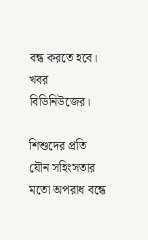বন্ধ করতে হবে। খবর বিডিনিউজের।

শিশুদের প্রতি যৌন সহিংসতার মতো অপরাধ বন্ধে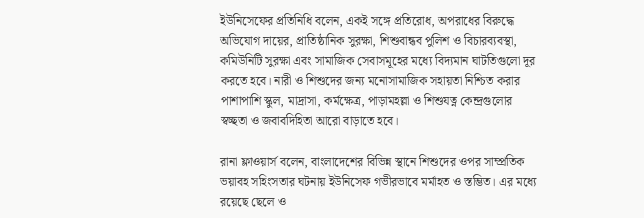ইউনিসেফের প্রতিনিধি বলেন, একই সঙ্গে প্রতিরোধ, অপরাধের বিরুদ্ধে অভিযোগ দায়ের, প্রাতিষ্ঠানিক সুরক্ষা, শিশুবান্ধব পুলিশ ও বিচারব্যবস্থা, কমিউনিটি সুরক্ষা এবং সামাজিক সেবাসমূহের মধ্যে বিদ্যমান ঘাটতিগুলো দূর করতে হবে। নারী ও শিশুদের জন্য মনোসামাজিক সহায়তা নিশ্চিত করার পাশাপাশি স্কুল, মাদ্রাসা, কর্মক্ষেত্র, পাড়ামহল্লা ও শিশুযত্ন কেন্দ্রগুলোর স্বচ্ছতা ও জবাবদিহিতা আরো বাড়াতে হবে।

রানা ফ্লাওয়ার্স বলেন, বাংলাদেশের বিভিন্ন স্থানে শিশুদের ওপর সাম্প্রতিক ভয়াবহ সহিংসতার ঘটনায় ইউনিসেফ গভীরভাবে মর্মাহত ও স্তম্ভিত। এর মধ্যে রয়েছে ছেলে ও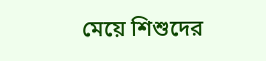মেয়ে শিশুদের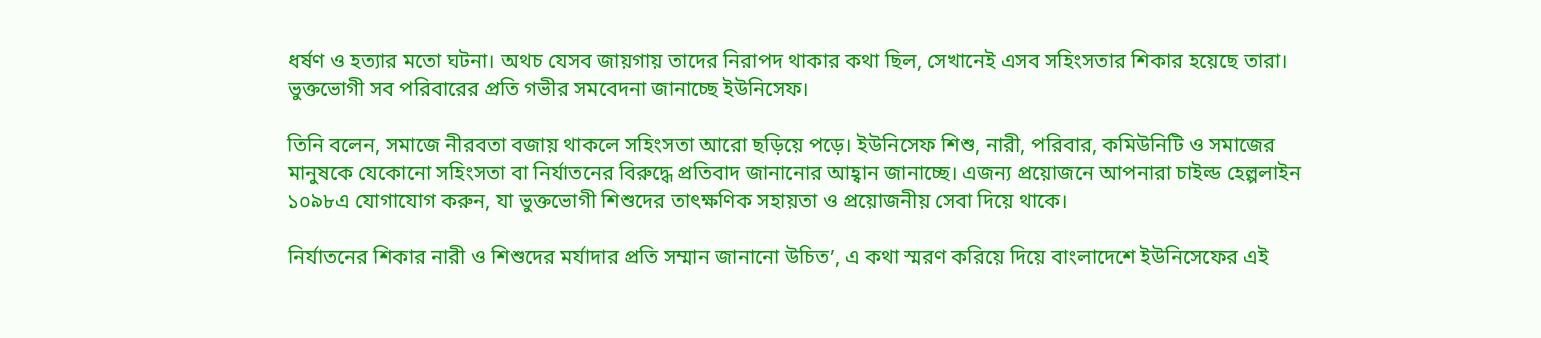ধর্ষণ ও হত্যার মতো ঘটনা। অথচ যেসব জায়গায় তাদের নিরাপদ থাকার কথা ছিল, সেখানেই এসব সহিংসতার শিকার হয়েছে তারা। ভুক্তভোগী সব পরিবারের প্রতি গভীর সমবেদনা জানাচ্ছে ইউনিসেফ।

তিনি বলেন, সমাজে নীরবতা বজায় থাকলে সহিংসতা আরো ছড়িয়ে পড়ে। ইউনিসেফ শিশু, নারী, পরিবার, কমিউনিটি ও সমাজের মানুষকে যেকোনো সহিংসতা বা নির্যাতনের বিরুদ্ধে প্রতিবাদ জানানোর আহ্বান জানাচ্ছে। এজন্য প্রয়োজনে আপনারা চাইল্ড হেল্পলাইন ১০৯৮এ যোগাযোগ করুন, যা ভুক্তভোগী শিশুদের তাৎক্ষণিক সহায়তা ও প্রয়োজনীয় সেবা দিয়ে থাকে।

নির্যাতনের শিকার নারী ও শিশুদের মর্যাদার প্রতি সম্মান জানানো উচিত’, এ কথা স্মরণ করিয়ে দিয়ে বাংলাদেশে ইউনিসেফের এই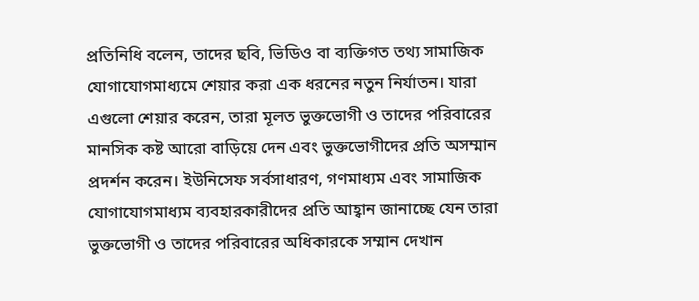প্রতিনিধি বলেন, তাদের ছবি, ভিডিও বা ব্যক্তিগত তথ্য সামাজিক যোগাযোগমাধ্যমে শেয়ার করা এক ধরনের নতুন নির্যাতন। যারা এগুলো শেয়ার করেন, তারা মূলত ভুক্তভোগী ও তাদের পরিবারের মানসিক কষ্ট আরো বাড়িয়ে দেন এবং ভুক্তভোগীদের প্রতি অসম্মান প্রদর্শন করেন। ইউনিসেফ সর্বসাধারণ, গণমাধ্যম এবং সামাজিক যোগাযোগমাধ্যম ব্যবহারকারীদের প্রতি আহ্বান জানাচ্ছে যেন তারা ভুক্তভোগী ও তাদের পরিবারের অধিকারকে সম্মান দেখান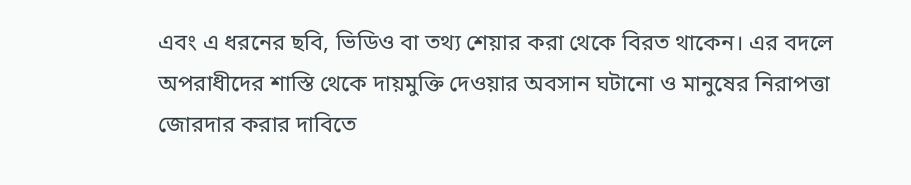এবং এ ধরনের ছবি, ভিডিও বা তথ্য শেয়ার করা থেকে বিরত থাকেন। এর বদলে অপরাধীদের শাস্তি থেকে দায়মুক্তি দেওয়ার অবসান ঘটানো ও মানুষের নিরাপত্তা জোরদার করার দাবিতে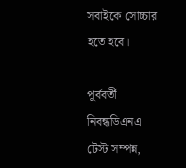সবাইকে সোচ্চার হতে হবে।

পূর্ববর্তী নিবন্ধডিএনএ টেস্ট সম্পন্ন,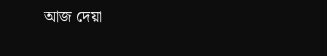আজ দেয়া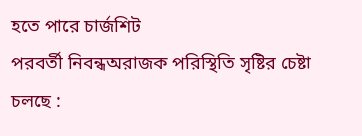হতে পারে চার্জশিট
পরবর্তী নিবন্ধঅরাজক পরিস্থিতি সৃষ্টির চেষ্টা চলছে :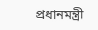প্রধানমন্ত্রী